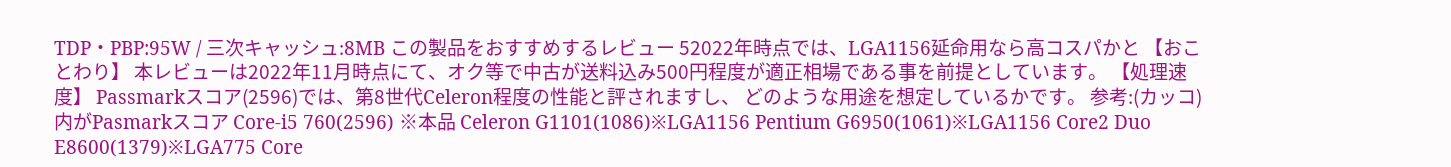TDP・PBP:95W / 三次キャッシュ:8MB この製品をおすすめするレビュー 52022年時点では、LGA1156延命用なら高コスパかと 【おことわり】 本レビューは2022年11月時点にて、オク等で中古が送料込み500円程度が適正相場である事を前提としています。 【処理速度】 Passmarkスコア(2596)では、第8世代Celeron程度の性能と評されますし、 どのような用途を想定しているかです。 参考:(カッコ)内がPasmarkスコア Core-i5 760(2596) ※本品 Celeron G1101(1086)※LGA1156 Pentium G6950(1061)※LGA1156 Core2 Duo E8600(1379)※LGA775 Core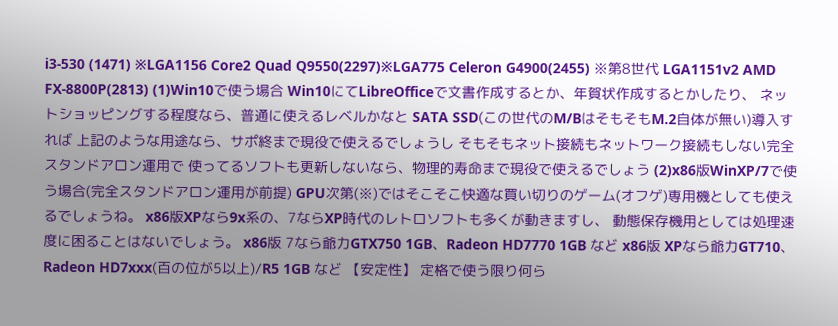i3-530 (1471) ※LGA1156 Core2 Quad Q9550(2297)※LGA775 Celeron G4900(2455) ※第8世代 LGA1151v2 AMD FX-8800P(2813) (1)Win10で使う場合 Win10にてLibreOfficeで文書作成するとか、年賀状作成するとかしたり、 ネットショッピングする程度なら、普通に使えるレベルかなと SATA SSD(この世代のM/BはそもそもM.2自体が無い)導入すれば 上記のような用途なら、サポ終まで現役で使えるでしょうし そもそもネット接続もネットワーク接続もしない完全スタンドアロン運用で 使ってるソフトも更新しないなら、物理的寿命まで現役で使えるでしょう (2)x86版WinXP/7で使う場合(完全スタンドアロン運用が前提) GPU次第(※)ではそこそこ快適な買い切りのゲーム(オフゲ)専用機としても使えるでしょうね。 x86版XPなら9x系の、7ならXP時代のレトロソフトも多くが動きますし、 動態保存機用としては処理速度に困ることはないでしょう。 x86版 7なら爺力GTX750 1GB、Radeon HD7770 1GB など x86版 XPなら爺力GT710、Radeon HD7xxx(百の位が5以上)/R5 1GB など 【安定性】 定格で使う限り何ら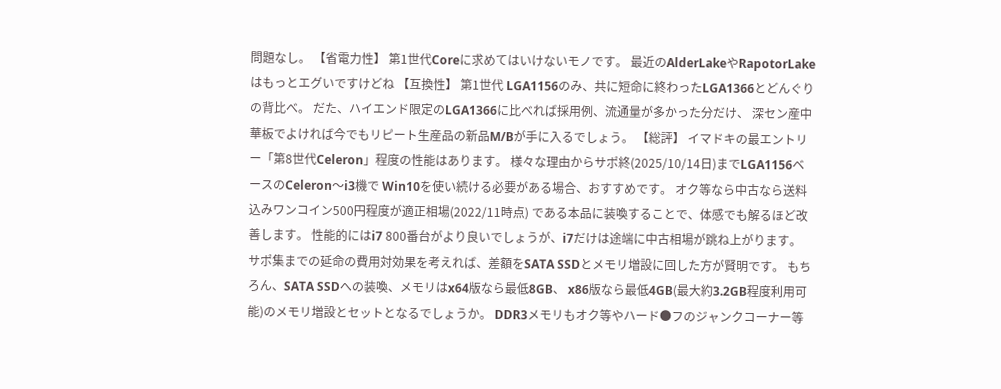問題なし。 【省電力性】 第1世代Coreに求めてはいけないモノです。 最近のAlderLakeやRapotorLakeはもっとエグいですけどね 【互換性】 第1世代 LGA1156のみ、共に短命に終わったLGA1366とどんぐりの背比べ。 だた、ハイエンド限定のLGA1366に比べれば採用例、流通量が多かった分だけ、 深セン産中華板でよければ今でもリピート生産品の新品M/Bが手に入るでしょう。 【総評】 イマドキの最エントリー「第8世代Celeron」程度の性能はあります。 様々な理由からサポ終(2025/10/14日)までLGA1156ベースのCeleron〜i3機で Win10を使い続ける必要がある場合、おすすめです。 オク等なら中古なら送料込みワンコイン500円程度が適正相場(2022/11時点) である本品に装喚することで、体感でも解るほど改善します。 性能的にはi7 800番台がより良いでしょうが、i7だけは途端に中古相場が跳ね上がります。 サポ集までの延命の費用対効果を考えれば、差額をSATA SSDとメモリ増設に回した方が賢明です。 もちろん、SATA SSDへの装喚、メモリはx64版なら最低8GB、 x86版なら最低4GB(最大約3.2GB程度利用可能)のメモリ増設とセットとなるでしょうか。 DDR3メモリもオク等やハード●フのジャンクコーナー等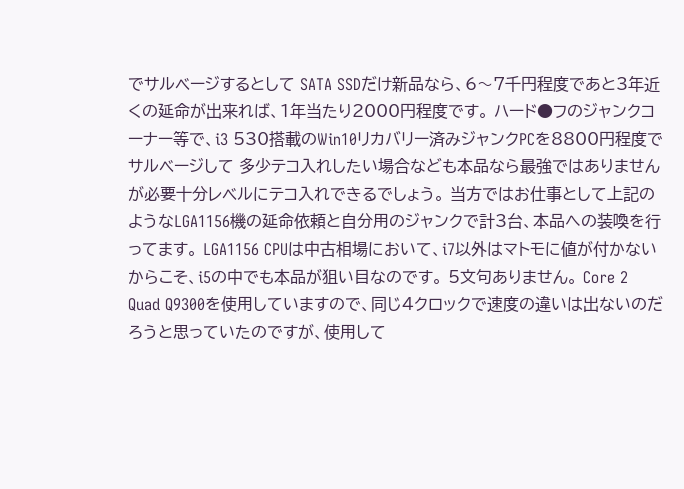でサルベージするとして SATA SSDだけ新品なら、6〜7千円程度であと3年近くの延命が出来れば、1年当たり2000円程度です。 ハード●フのジャンクコーナー等で、i3 530搭載のWin10リカバリー済みジャンクPCを8800円程度でサルベージして 多少テコ入れしたい場合なども本品なら最強ではありませんが必要十分レベルにテコ入れできるでしょう。 当方ではお仕事として上記のようなLGA1156機の延命依頼と自分用のジャンクで計3台、本品への装喚を行ってます。 LGA1156 CPUは中古相場において、i7以外はマトモに値が付かないからこそ、i5の中でも本品が狙い目なのです。 5文句ありません。 Core 2 Quad Q9300を使用していますので、同じ4クロックで速度の違いは出ないのだろうと思っていたのですが、使用して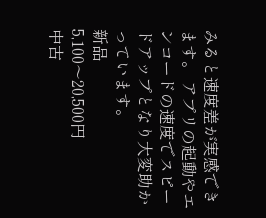みると速度差が実感できます。 アプリの起動やエンコードの速度でスピードアップとなり大変助かっています。
新品
5,100〜20,500円
中古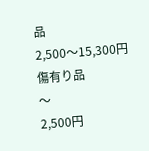品
2,500〜15,300円
傷有り品
〜
2,500円